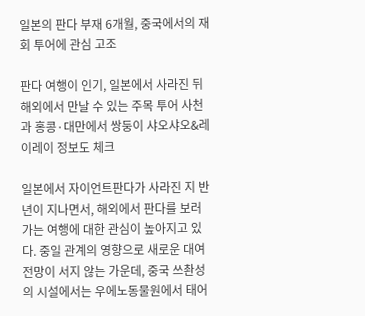일본의 판다 부재 6개월, 중국에서의 재회 투어에 관심 고조

판다 여행이 인기, 일본에서 사라진 뒤 해외에서 만날 수 있는 주목 투어 사천과 홍콩·대만에서 쌍둥이 샤오샤오&레이레이 정보도 체크

일본에서 자이언트판다가 사라진 지 반년이 지나면서, 해외에서 판다를 보러 가는 여행에 대한 관심이 높아지고 있다. 중일 관계의 영향으로 새로운 대여 전망이 서지 않는 가운데, 중국 쓰촨성의 시설에서는 우에노동물원에서 태어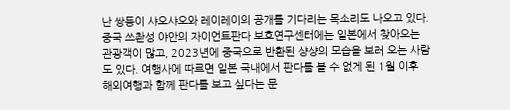난 쌍둥이 샤오샤오와 레이레이의 공개를 기다리는 목소리도 나오고 있다. 중국 쓰촨성 야안의 자이언트판다 보호연구센터에는 일본에서 찾아오는 관광객이 많고, 2023년에 중국으로 반환된 샹샹의 모습을 보러 오는 사람도 있다. 여행사에 따르면 일본 국내에서 판다를 볼 수 없게 된 1월 이후 해외여행과 함께 판다를 보고 싶다는 문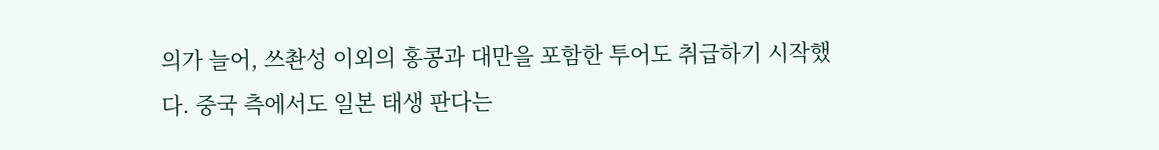의가 늘어, 쓰촨성 이외의 홍콩과 대만을 포함한 투어도 취급하기 시작했다. 중국 측에서도 일본 태생 판다는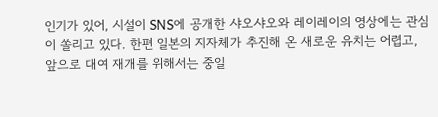인기가 있어, 시설이 SNS에 공개한 샤오샤오와 레이레이의 영상에는 관심이 쏠리고 있다. 한편 일본의 지자체가 추진해 온 새로운 유치는 어렵고, 앞으로 대여 재개를 위해서는 중일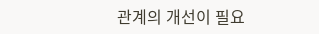관계의 개선이 필요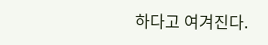하다고 여겨진다.